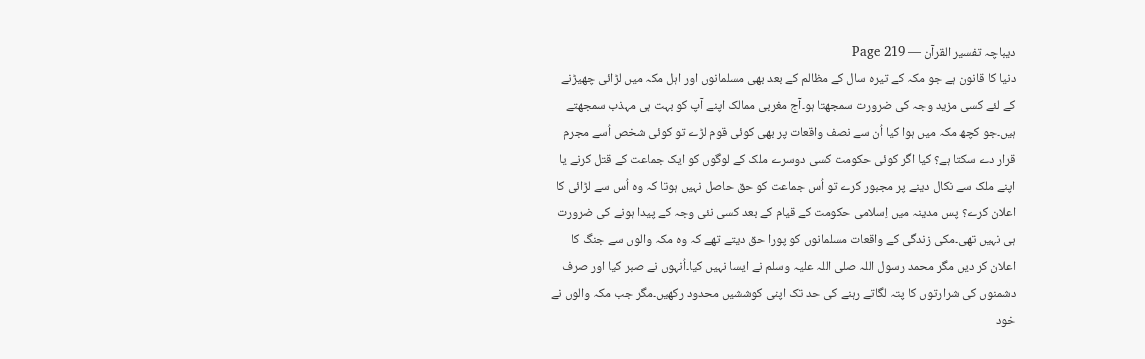دیباچہ تفسیر القرآن — Page 219
دنیا کا قانون ہے جو مکہ کے تیرہ سال کے مظالم کے بعد بھی مسلمانوں اور اہل مکہ میں لڑائی چھیڑنے کے لئے کسی مزید وجہ کی ضرورت سمجھتا ہو۔آج مغربی ممالک اپنے آپ کو بہت ہی مہذب سمجھتے ہیں۔جو کچھ مکہ میں ہوا کیا اُن سے نصف واقعات پر بھی کوئی قوم لڑے تو کوئی شخص اُسے مجرم قرار دے سکتا ہے؟ کیا اگر کوئی حکومت کسی دوسرے ملک کے لوگوں کو ایک جماعت کے قتل کرنے یا اپنے ملک سے نکال دینے پر مجبور کرے تو اُس جماعت کو حق حاصل نہیں ہوتا کہ وہ اُس سے لڑائی کا اعلان کرے؟ پس مدینہ میں اِسلامی حکومت کے قیام کے بعد کسی نئی وجہ کے پیدا ہونے کی ضرورت ہی نہیں تھی۔مکی زندگی کے واقعات مسلمانوں کو پورا حق دیتے تھے کہ وہ مکہ والوں سے جنگ کا اعلان کر دیں مگر محمد رسول اللہ صلی اللہ علیہ وسلم نے ایسا نہیں کیا۔اُنہوں نے صبر کیا اور صرف دشمنوں کی شرارتوں کا پتہ لگاتے رہنے کی حد تک اپنی کوششیں محدود رکھیں۔مگر جب مکہ والوں نے خود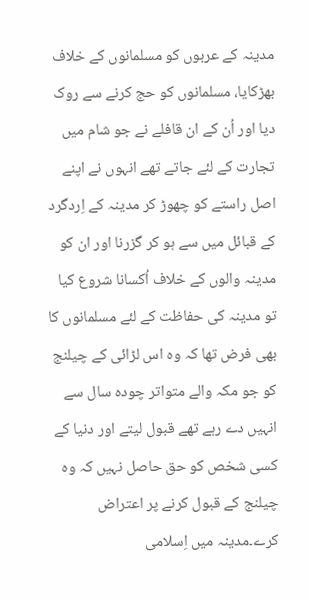مدینہ کے عربوں کو مسلمانوں کے خلاف بھڑکایا، مسلمانوں کو حج کرنے سے روک دیا اور اُن کے ان قافلے نے جو شام میں تجارت کے لئے جاتے تھے انہوں نے اپنے اصل راستے کو چھوڑ کر مدینہ کے اِردگرد کے قبائل میں سے ہو کر گزرنا اور ان کو مدینہ والوں کے خلاف اُکسانا شروع کیا تو مدینہ کی حفاظت کے لئے مسلمانوں کا بھی فرض تھا کہ وہ اس لڑائی کے چیلنج کو جو مکہ والے متواتر چودہ سال سے انہیں دے رہے تھے قبول لیتے اور دنیا کے کسی شخص کو حق حاصل نہیں کہ وہ چیلنج کے قبول کرنے پر اعتراض کرے۔مدینہ میں اِسلامی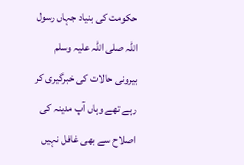حکومت کی بنیاد جہاں رسول اللہ صلی اللہ علیہ وسلم بیرونی حالات کی خبرگیری کر رہے تھے وہاں آپ مدینہ کی اصلاح سے بھی غافل نہیں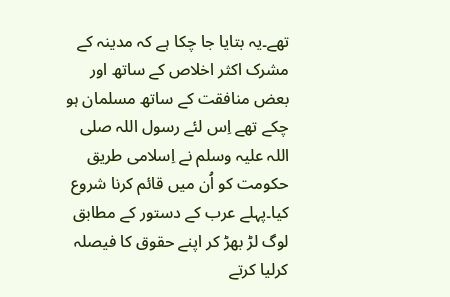تھے۔یہ بتایا جا چکا ہے کہ مدینہ کے مشرک اکثر اخلاص کے ساتھ اور بعض منافقت کے ساتھ مسلمان ہو چکے تھے اِس لئے رسول اللہ صلی اللہ علیہ وسلم نے اِسلامی طریق حکومت کو اُن میں قائم کرنا شروع کیا۔پہلے عرب کے دستور کے مطابق لوگ لڑ بھڑ کر اپنے حقوق کا فیصلہ کرلیا کرتے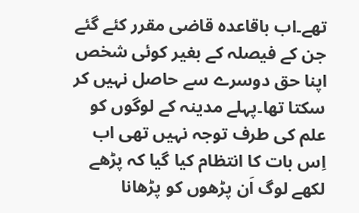تھے۔اب باقاعدہ قاضی مقرر کئے گئے جن کے فیصلہ کے بغیر کوئی شخص اپنا حق دوسرے سے حاصل نہیں کر سکتا تھا۔پہلے مدینہ کے لوگوں کو علم کی طرف توجہ نہیں تھی اب اِس بات کا انتظام کیا گیا کہ پڑھے لکھے لوگ اَن پڑھوں کو پڑھانا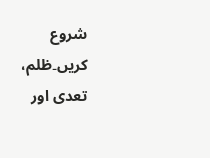شروع کریں۔ظلم، تعدی اور